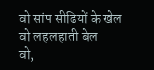वो सांप सीढियों के खेल
वो लहलहाती बेल
वो,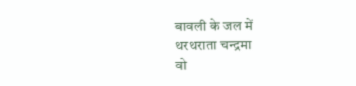बावली के जल में
थरथराता चन्द्रमा
वो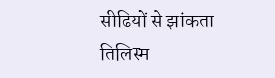सीढियों से झांकता तिलिस्म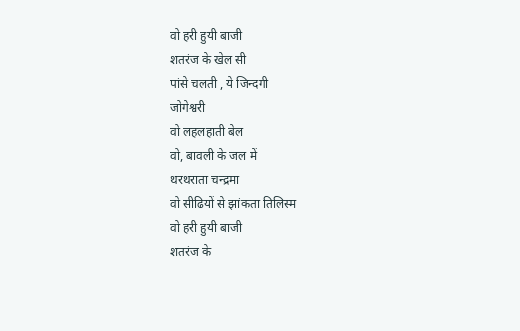वो हरी हुयी बाजी
शतरंज के खेल सी
पांसे चलती , ये जिन्दगी
जोगेश्वरी
वो लहलहाती बेल
वो, बावली के जल में
थरथराता चन्द्रमा
वो सीढियों से झांकता तिलिस्म
वो हरी हुयी बाजी
शतरंज के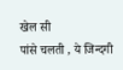खेल सी
पांसे चलती , ये जिन्दगी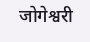जोगेश्वरी